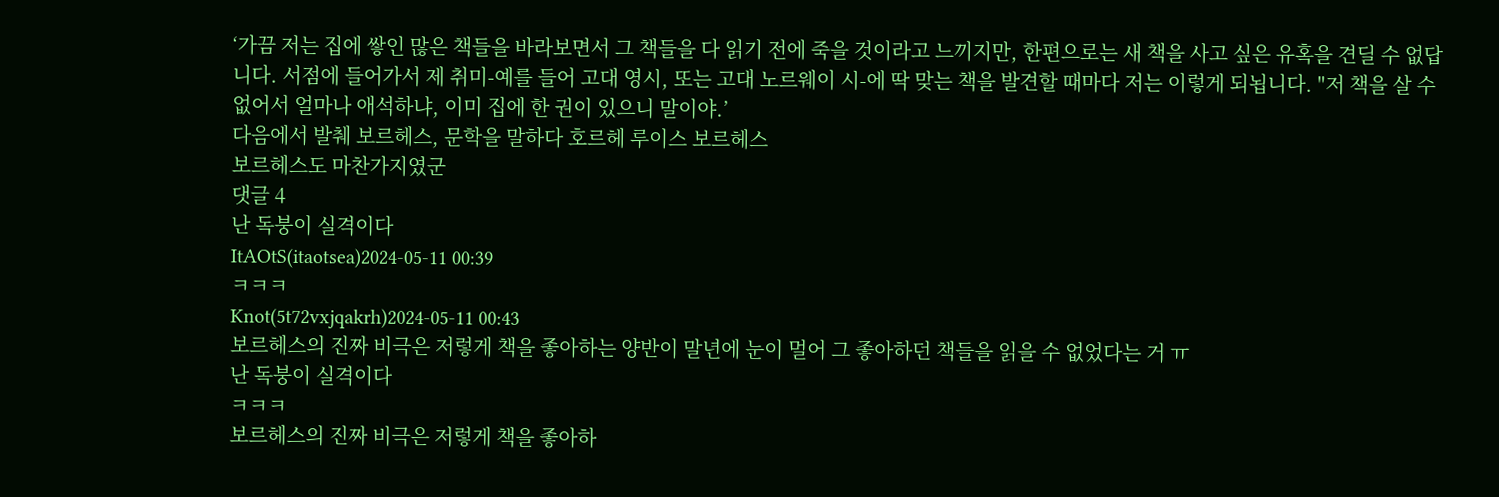‘가끔 저는 집에 쌓인 많은 책들을 바라보면서 그 책들을 다 읽기 전에 죽을 것이라고 느끼지만, 한편으로는 새 책을 사고 싶은 유혹을 견딜 수 없답니다. 서점에 들어가서 제 취미-예를 들어 고대 영시, 또는 고대 노르웨이 시-에 딱 맞는 책을 발견할 때마다 저는 이렇게 되뇝니다. "저 책을 살 수 없어서 얼마나 애석하냐, 이미 집에 한 권이 있으니 말이야.’
다음에서 발췌 보르헤스, 문학을 말하다 호르헤 루이스 보르헤스
보르헤스도 마찬가지였군
댓글 4
난 독붕이 실격이다
ItAOtS(itaotsea)2024-05-11 00:39
ㅋㅋㅋ
Knot(5t72vxjqakrh)2024-05-11 00:43
보르헤스의 진짜 비극은 저렇게 책을 좋아하는 양반이 말년에 눈이 멀어 그 좋아하던 책들을 읽을 수 없었다는 거 ㅠ
난 독붕이 실격이다
ㅋㅋㅋ
보르헤스의 진짜 비극은 저렇게 책을 좋아하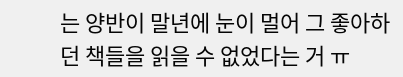는 양반이 말년에 눈이 멀어 그 좋아하던 책들을 읽을 수 없었다는 거 ㅠ